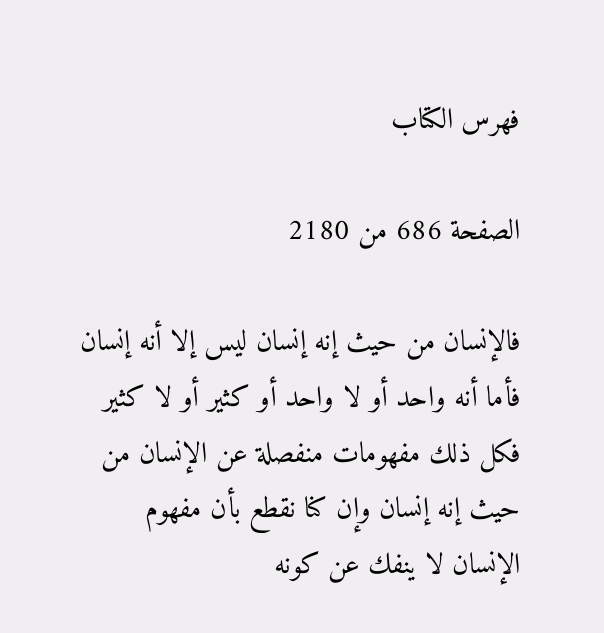فهرس الكتاب

الصفحة 686 من 2180

فالإنسان من حيث إنه إنسان ليس إلا أنه إنسان فأما أنه واحد أو لا واحد أو كثير أو لا كثير فكل ذلك مفهومات منفصلة عن الإنسان من حيث إنه إنسان وإن كنا نقطع بأن مفهوم الإنسان لا ينفك عن كونه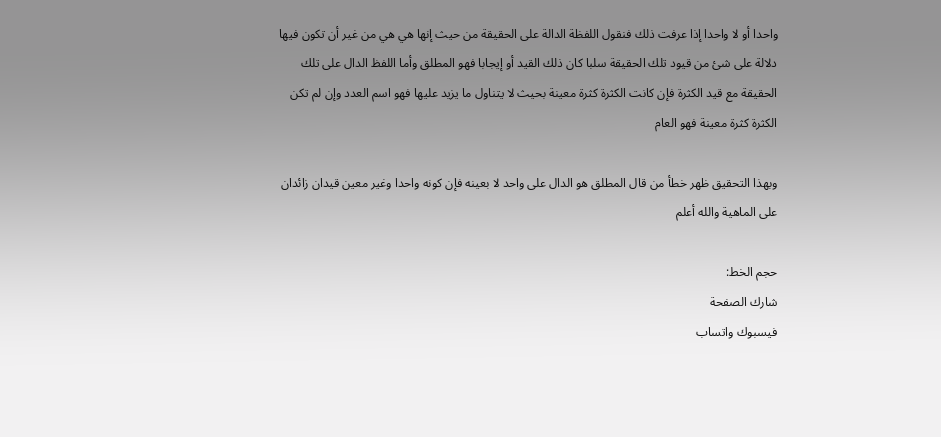واحدا أو لا واحدا إذا عرفت ذلك فنقول اللفظة الدالة على الحقيقة من حيث إنها هي هي من غير أن تكون فيها دلالة على شئ من قيود تلك الحقيقة سلبا كان ذلك القيد أو إيجابا فهو المطلق وأما اللفظ الدال على تلك الحقيقة مع قيد الكثرة فإن كانت الكثرة كثرة معينة بحيث لا يتناول ما يزيد عليها فهو اسم العدد وإن لم تكن الكثرة كثرة معينة فهو العام

وبهذا التحقيق ظهر خطأ من قال المطلق هو الدال على واحد لا بعينه فإن كونه واحدا وغير معين قيدان زائدان على الماهية والله أعلم

حجم الخط:
شارك الصفحة
فيسبوك واتساب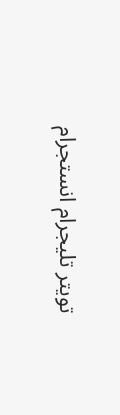تويتر تليجرام انستجرام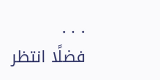. . .
فضلًا انتظر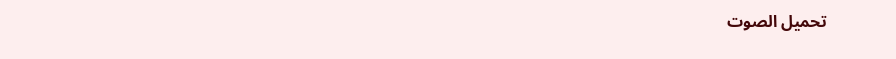تحميل الصوت